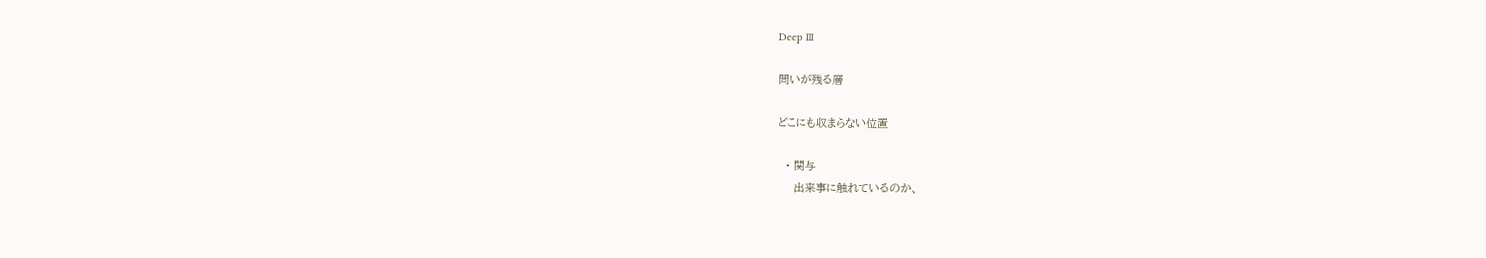Deep Ⅲ

問いが残る層

どこにも収まらない位置

  • 関与
    出来事に触れているのか、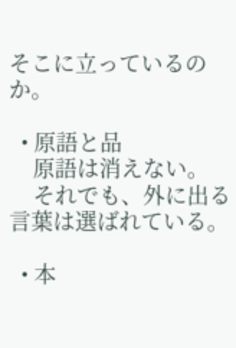そこに立っているのか。

  • 原語と品
    原語は消えない。
    それでも、外に出る言葉は選ばれている。

  • 本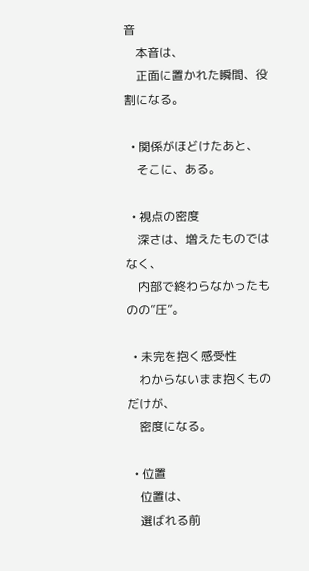音
    本音は、
    正面に置かれた瞬間、役割になる。

  • 関係がほどけたあと、
    そこに、ある。

  • 視点の密度
    深さは、増えたものではなく、
    内部で終わらなかったものの”圧”。

  • 未完を抱く感受性
    わからないまま抱くものだけが、
    密度になる。

  • 位置
    位置は、
    選ばれる前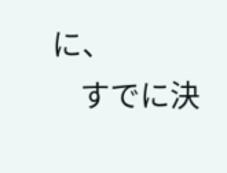に、
    すでに決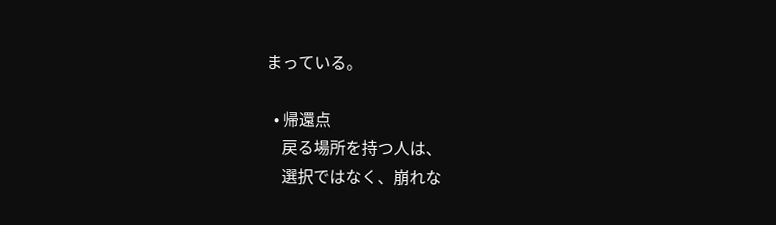まっている。

  • 帰還点
    戻る場所を持つ人は、
    選択ではなく、崩れな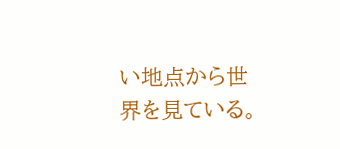い地点から世界を見ている。